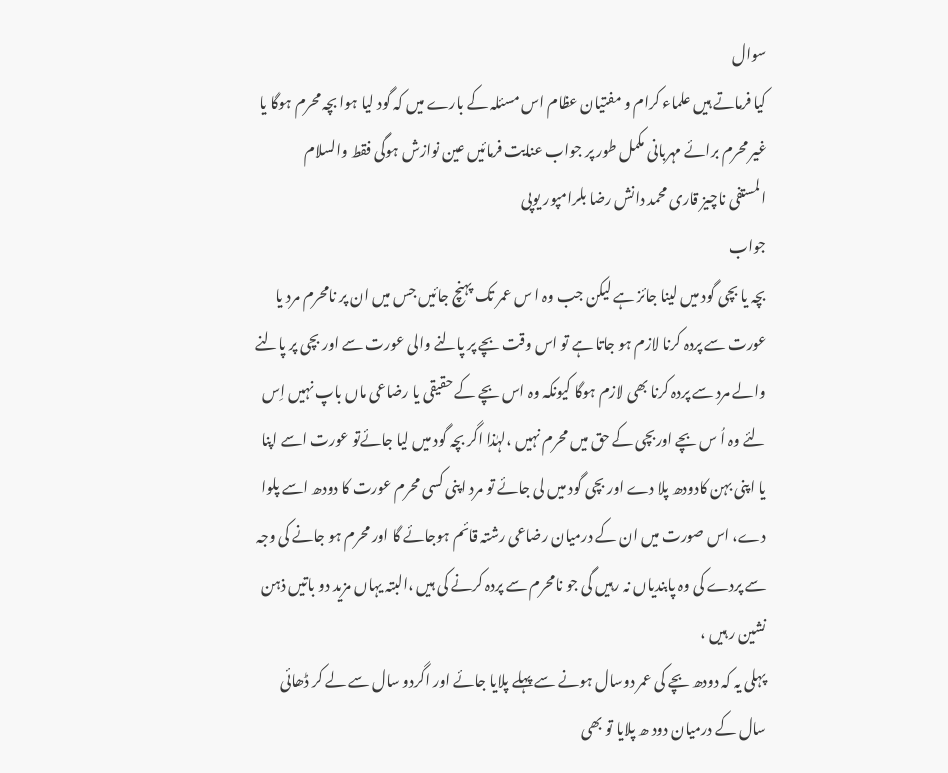سوال
کیا فرماتے ہیں علماء کرام و مفتیان عظام اس مسئلہ کے بارے میں کہ گود لیا ہوا بچہ محرم ہوگا یا غیر محرم برائے مہربانی مکمل طور پر جواب عنایت فرمائیں عین نوازش ہوگی فقط والسلام
المستفی ناچیز قاری محمد دانش رضا بلرامپور یوپی
جواب
بچہ یا بچی گود میں لینا جائز ہے لیکن جب وہ ا س عمر تک پہنچ جائیں جس میں ان پر نامحرم مرد یا عورت سے پردہ کرنا لازم ہو جاتا ہے تو اس وقت بچے پر پالنے والی عورت سے اور بچی پر پالنے والے مرد سے پردہ کرنا بھی لازم ہوگا کیونکہ وہ اس بچے کے حقیقی یا رضاعی ماں باپ نہیں اِس لئے وہ اُ س بچے اوربچی کے حق میں محرم نہیں ،لہٰذا اگر بچہ گود میں لیا جائےتو عورت اسے اپنا یا اپنی بہن کادودھ پلا دے اور بچی گود میں لی جائے تو مرد اپنی کسی محرم عورت کا دودھ اسے پلوا دے، اس صورت میں ان کے درمیان رضاعی رشتہ قائم ہوجائے گا اور محرم ہو جانے کی وجہ سے پردے کی وہ پابندیاں نہ رہیں گی جو نامحرم سے پردہ کرنے کی ہیں ،البتہ یہاں مزید دو باتیں ذہن نشین ر ہیں ،
پہلی یہ کہ دودھ بچے کی عمر دوسال ہونے سے پہلے پلایا جائے اور اگردو سال سے لے کر ڈھائی سال کے درمیان دود ھ پلایا تو بھی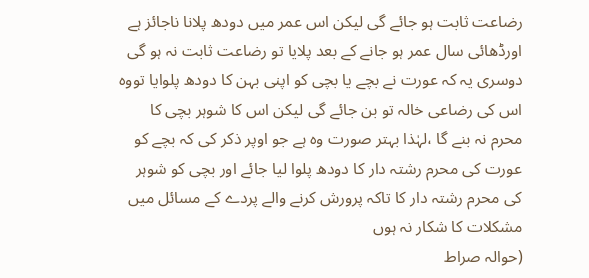رضاعت ثابت ہو جائے گی لیکن اس عمر میں دودھ پلانا ناجائز ہے اورڈھائی سال عمر ہو جانے کے بعد پلایا تو رضاعت ثابت نہ ہو گی
دوسری یہ کہ عورت نے بچے یا بچی کو اپنی بہن کا دودھ پلوایا تووہ اس کی رضاعی خالہ تو بن جائے گی لیکن اس کا شوہر بچی کا محرم نہ بنے گا ،لہٰذا بہتر صورت وہ ہے جو اوپر ذکر کی کہ بچے کو عورت کی محرم رشتہ دار کا دودھ پلوا لیا جائے اور بچی کو شوہر کی محرم رشتہ دار کا تاکہ پرورش کرنے والے پردے کے مسائل میں مشکلات کا شکار نہ ہوں
(حوالہ صراط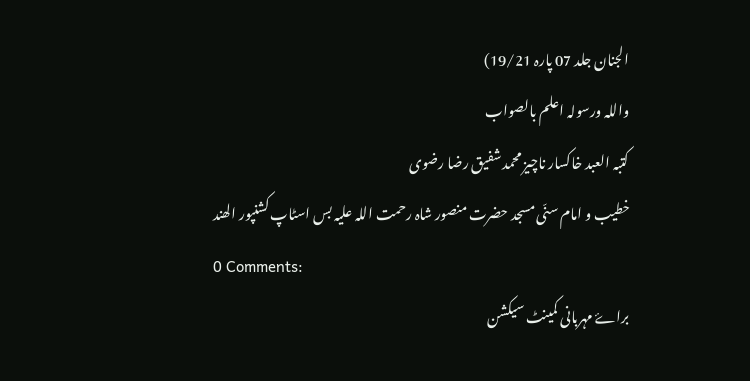الجنان جلد 07 پارہ 19/21)
واللہ ورسولہ اعلم بالصواب
کتبہ العبد خاکسار ناچیز محمد شفیق رضا رضوی
خطیب و امام سنّی مسجد حضرت منصور شاہ رحمت اللہ علیہ بس اسٹاپ کشنپور الھند
0 Comments:
براۓ مہربانی کمینٹ سیکشن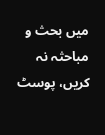میں بحث و مباحثہ نہ کریں، پوسٹ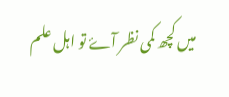میں کچھ کمی نظر آۓ تو اہل علم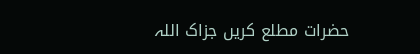حضرات مطلع کریں جزاک اللہ